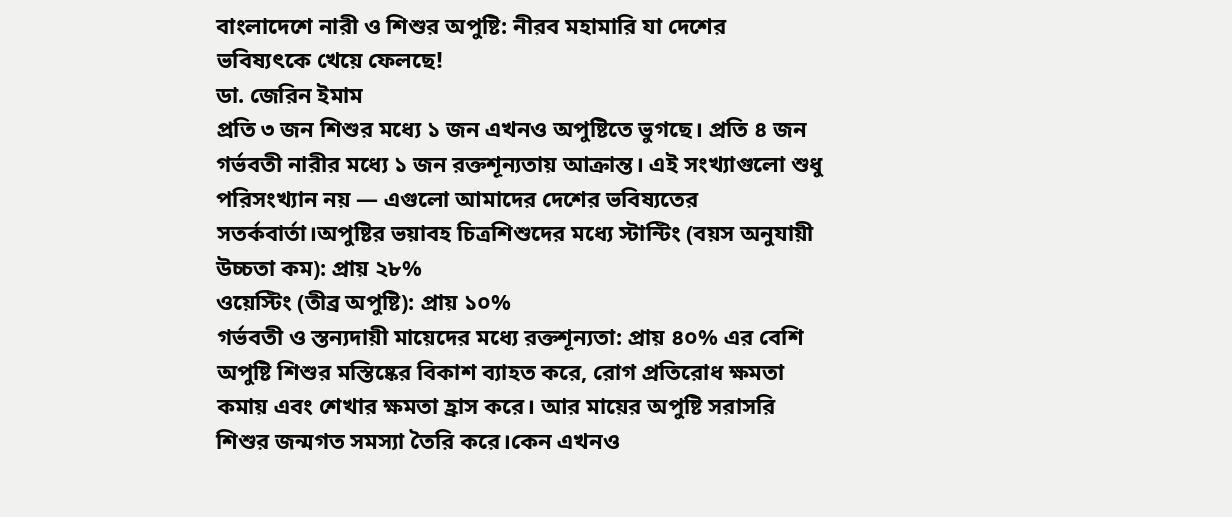বাংলাদেশে নারী ও শিশুর অপুষ্টি: নীরব মহামারি যা দেশের ভবিষ্যৎকে খেয়ে ফেলছে!
ডা. জেরিন ইমাম
প্রতি ৩ জন শিশুর মধ্যে ১ জন এখনও অপুষ্টিতে ভুগছে। প্রতি ৪ জন গর্ভবতী নারীর মধ্যে ১ জন রক্তশূন্যতায় আক্রান্ত। এই সংখ্যাগুলো শুধু পরিসংখ্যান নয় — এগুলো আমাদের দেশের ভবিষ্যতের সতর্কবার্তা।অপুষ্টির ভয়াবহ চিত্রশিশুদের মধ্যে স্টান্টিং (বয়স অনুযায়ী উচ্চতা কম): প্রায় ২৮%
ওয়েস্টিং (তীব্র অপুষ্টি): প্রায় ১০%
গর্ভবতী ও স্তন্যদায়ী মায়েদের মধ্যে রক্তশূন্যতা: প্রায় ৪০% এর বেশি
অপুষ্টি শিশুর মস্তিষ্কের বিকাশ ব্যাহত করে, রোগ প্রতিরোধ ক্ষমতা কমায় এবং শেখার ক্ষমতা হ্রাস করে। আর মায়ের অপুষ্টি সরাসরি শিশুর জন্মগত সমস্যা তৈরি করে।কেন এখনও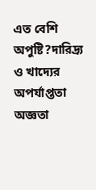এত বেশি অপুষ্টি?দারিদ্র্য ও খাদ্যের অপর্যাপ্ততা
অজ্ঞতা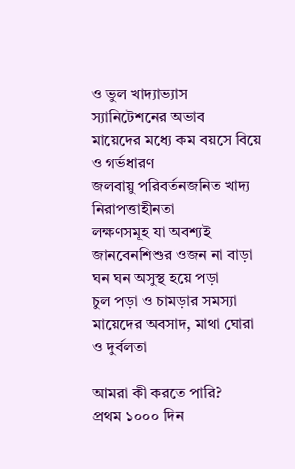ও ভুল খাদ্যাভ্যাস
স্যানিটেশনের অভাব
মায়েদের মধ্যে কম বয়সে বিয়ে ও গর্ভধারণ
জলবায়ু পরিবর্তনজনিত খাদ্য নিরাপত্তাহীনতা
লক্ষণসমূহ যা অবশ্যই জানবেনশিশুর ওজন না বাড়া
ঘন ঘন অসুস্থ হয়ে পড়া
চুল পড়া ও চামড়ার সমস্যা
মায়েদের অবসাদ, মাথা ঘোরা ও দুর্বলতা

আমরা কী করতে পারি?
প্রথম ১০০০ দিন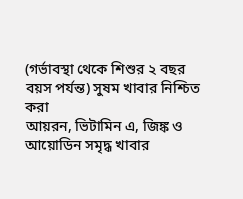(গর্ভাবস্থা থেকে শিশুর ২ বছর বয়স পর্যন্ত) সুষম খাবার নিশ্চিত করা
আয়রন, ভিটামিন এ, জিঙ্ক ও আয়োডিন সমৃদ্ধ খাবার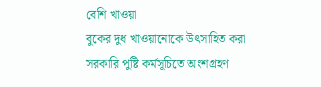বেশি খাওয়া
বুকের দুধ খাওয়ানোকে উৎসাহিত করা
সরকারি পুষ্টি কর্মসূচিতে অংশগ্রহণ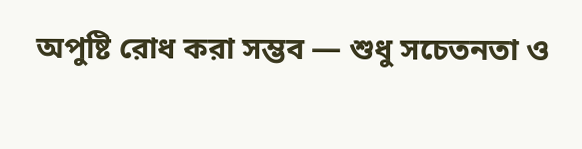অপুষ্টি রোধ করা সম্ভব — শুধু সচেতনতা ও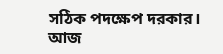সঠিক পদক্ষেপ দরকার। আজ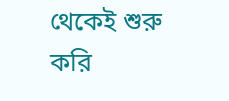থেকেই শুরু করি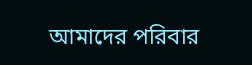আমাদের পরিবার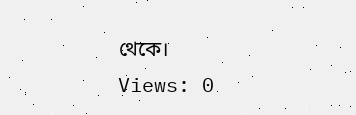থেকে।
Views: 0